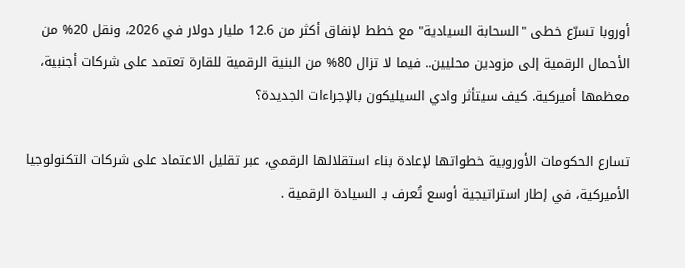أوروبا تسرّع خطى "السحابة السيادية" مع خطط لإنفاق أكثر من 12.6 مليار دولار في 2026، ونقل 20% من الأحمال الرقمية إلى مزودين محليين.. فيما لا تزال 80% من البنية الرقمية للقارة تعتمد على شركات أجنبية، معظمها أميركية. كيف سيتأثر وادي السيليكون بالإجراءات الجديدة؟

تسارع الحكومات الأوروبية خطواتها لإعادة بناء استقلالها الرقمي، عبر تقليل الاعتماد على شركات التكنولوجيا الأميركية، في إطار استراتيجية أوسع تُعرف بـ السيادة الرقمية .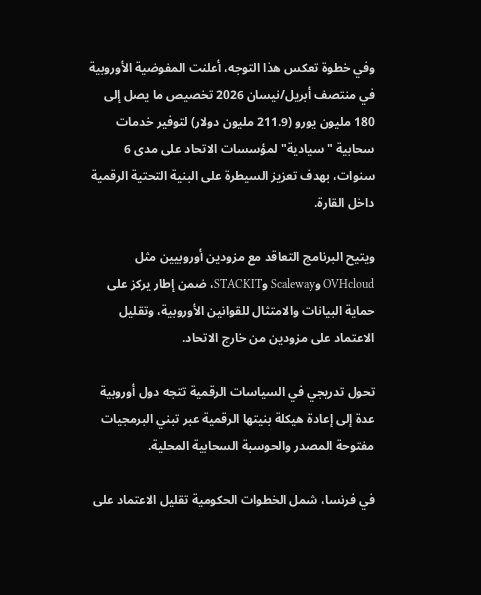وفي خطوة تعكس هذا التوجه، أعلنت المفوضية الأوروبية في منتصف أبريل/نيسان 2026 تخصيص ما يصل إلى 180 مليون يورو (211.9 مليون دولار) لتوفير خدمات سحابية "سيادية" لمؤسسات الاتحاد على مدى 6 سنوات، بهدف تعزيز السيطرة على البنية التحتية الرقمية داخل القارة.

ويتيح البرنامج التعاقد مع مزودين أوروبيين مثل OVHcloud وScaleway وSTACKIT، ضمن إطار يركز على حماية البيانات والامتثال للقوانين الأوروبية، وتقليل الاعتماد على مزودين من خارج الاتحاد.

تحول تدريجي في السياسات الرقمية تتجه دول أوروبية عدة إلى إعادة هيكلة بنيتها الرقمية عبر تبني البرمجيات مفتوحة المصدر والحوسبة السحابية المحلية.

في فرنسا، شمل الخطوات الحكومية تقليل الاعتماد على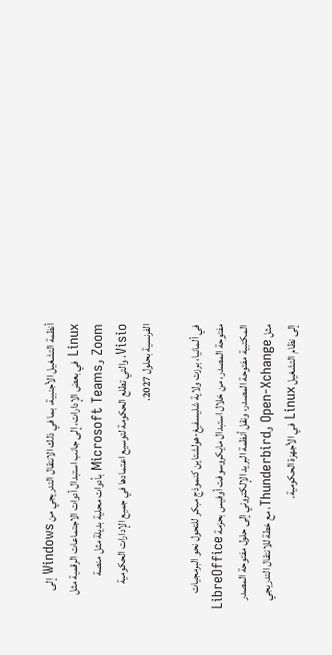أنظمة التشغيل الأجنبية، بما في ذلك الانتقال التدريجي من Windows إلى Linux في بعض الإدارات، إلى جانب استبدال أدوات الاجتماعات الرقمية مثل Zoom وMicrosoft Teams بأدوات محلية بديلة مثل منصة Visio، والتي تطلع الحكومة لتوسيع اعتمادها في جميع الإدارات الحكومية الفرنسية بحلول 2027.

في ألمانيا، برزت ولاية شليسفيغ-هولشتاين كنموذج مبكر للتحول نحو البرمجيات مفتوحة المصدر، من خلال استبدال مايكروسوفت أوفيس بحزمة LibreOffice المكتبية مفتوحة المصدر، ونقل أنظمة البريد الإلكتروني إلى حلول مفتوحة المصدر مثل Open-Xchange وThunderbird، مع خطة للانتقال التدريجي إلى نظام التشغيل Linux في الأجهزة الحكومية.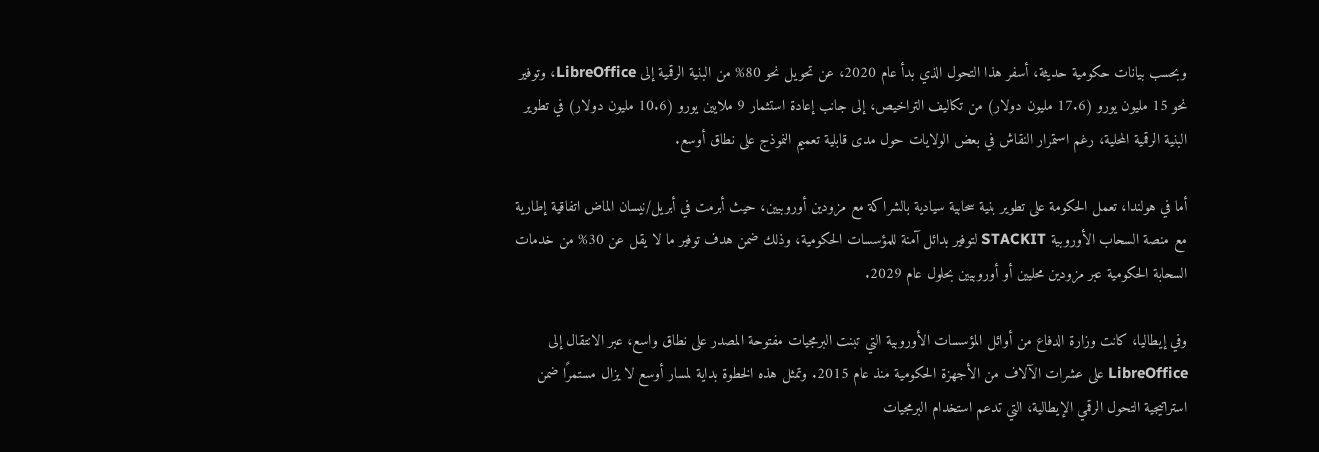وبحسب بيانات حكومية حديثة، أسفر هذا التحول الذي بدأ عام 2020، عن تحويل نحو 80% من البنية الرقمية إلى LibreOffice، وتوفير نحو 15 مليون يورو (17.6 مليون دولار) من تكاليف التراخيص، إلى جانب إعادة استثمار 9 ملايين يورو (10.6 مليون دولار) في تطوير البنية الرقمية المحلية، رغم استمرار النقاش في بعض الولايات حول مدى قابلية تعميم النموذج على نطاق أوسع.

أما في هولندا، تعمل الحكومة على تطوير بنية سحابية سيادية بالشراكة مع مزودين أوروبيين، حيث أبرمت في أبريل/نيسان الماض اتفاقية إطارية مع منصة السحاب الأوروبية STACKIT لتوفير بدائل آمنة للمؤسسات الحكومية، وذلك ضمن هدف توفير ما لا يقل عن 30% من خدمات السحابة الحكومية عبر مزودين محليين أو أوروبيين بحلول عام 2029.

وفي إيطاليا، كانت وزارة الدفاع من أوائل المؤسسات الأوروبية التي تبنت البرمجيات مفتوحة المصدر على نطاق واسع، عبر الانتقال إلى LibreOffice على عشرات الآلاف من الأجهزة الحكومية منذ عام 2015. وتمثل هذه الخطوة بداية لمسار أوسع لا يزال مستمرًا ضمن استراتيجية التحول الرقمي الإيطالية، التي تدعم استخدام البرمجيات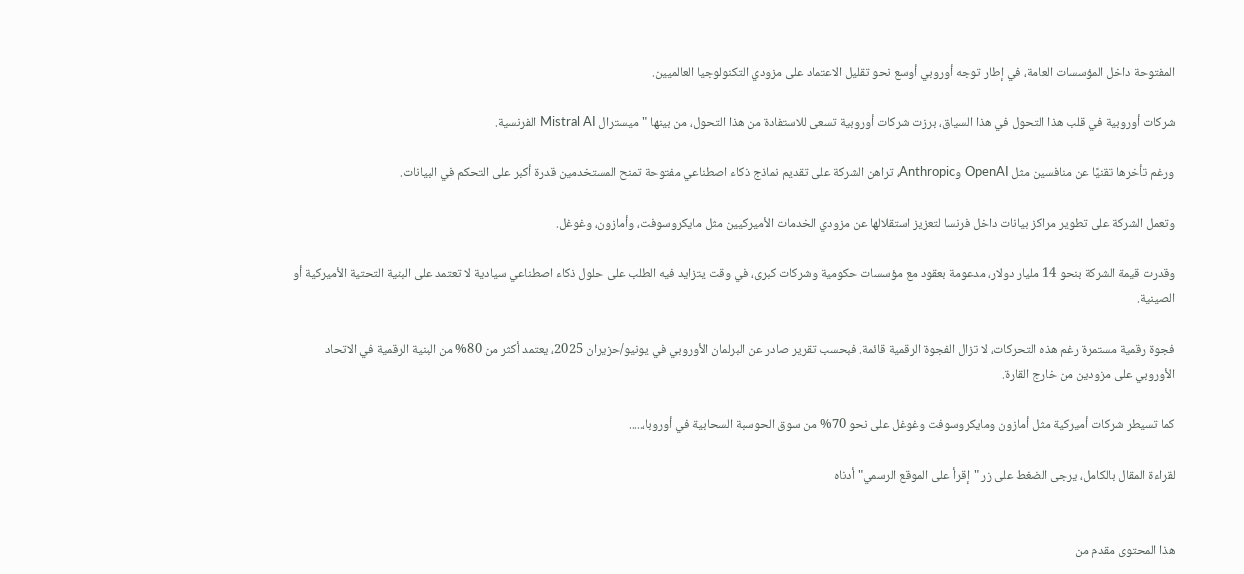المفتوحة داخل المؤسسات العامة، في إطار توجه أوروبي أوسع نحو تقليل الاعتماد على مزودي التكنولوجيا العالميين.

شركات أوروبية في قلب هذا التحول في هذا السياق، برزت شركات أوروبية تسعى للاستفادة من هذا التحول، من بينها "ميسترال Mistral AI الفرنسية.

ورغم تأخرها تقنيًا عن منافسين مثل OpenAI وAnthropic، تراهن الشركة على تقديم نماذج ذكاء اصطناعي مفتوحة تمنح المستخدمين قدرة أكبر على التحكم في البيانات.

وتعمل الشركة على تطوير مراكز بيانات داخل فرنسا لتعزيز استقلالها عن مزودي الخدمات الأميركيين مثل مايكروسوفت، وأمازون، وغوغل.

وقدرت قيمة الشركة بنحو 14 مليار دولار، مدعومة بعقود مع مؤسسات حكومية وشركات كبرى، في وقت يتزايد فيه الطلب على حلول ذكاء اصطناعي سيادية لا تعتمد على البنية التحتية الأميركية أو الصينية.

فجوة رقمية مستمرة رغم هذه التحركات، لا تزال الفجوة الرقمية قائمة. فبحسب تقرير صادر عن البرلمان الأوروبي في يونيو/حزيران 2025، يعتمد أكثر من 80% من البنية الرقمية في الاتحاد الأوروبي على مزودين من خارج القارة.

كما تسيطر شركات أميركية مثل أمازون ومايكروسوفت وغوغل على نحو 70% من سوق الحوسبة السحابية في أوروبا،.....

لقراءة المقال بالكامل، يرجى الضغط على زر "إقرأ على الموقع الرسمي" أدناه


هذا المحتوى مقدم من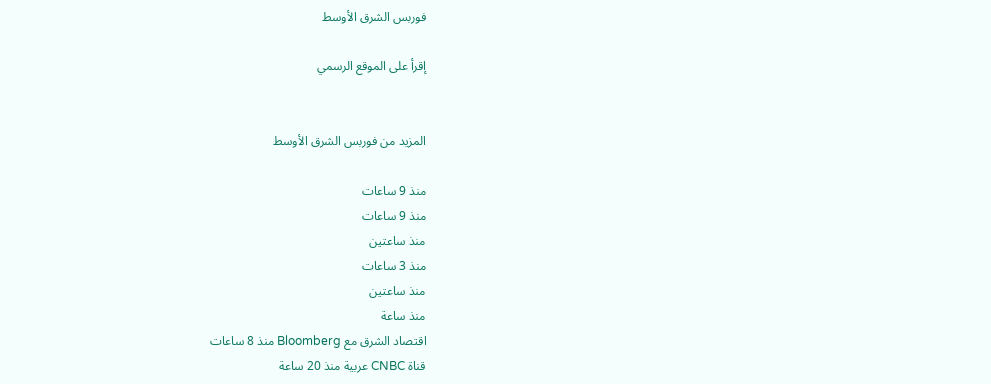فوربس الشرق الأوسط

إقرأ على الموقع الرسمي


المزيد من فوربس الشرق الأوسط

منذ 9 ساعات
منذ 9 ساعات
منذ ساعتين
منذ 3 ساعات
منذ ساعتين
منذ ساعة
اقتصاد الشرق مع Bloomberg منذ 8 ساعات
قناة CNBC عربية منذ 20 ساعة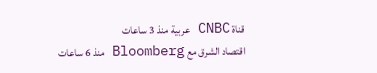قناة CNBC عربية منذ 3 ساعات
اقتصاد الشرق مع Bloomberg منذ 6 ساعات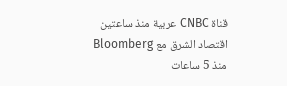قناة CNBC عربية منذ ساعتين
اقتصاد الشرق مع Bloomberg منذ 5 ساعات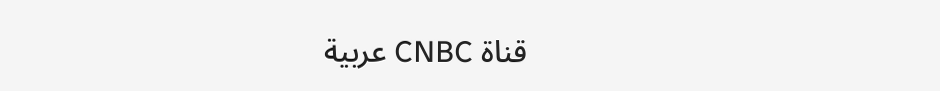قناة CNBC عربية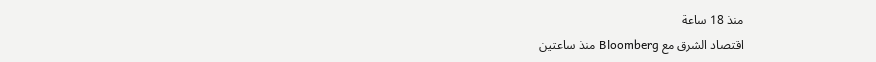منذ 18 ساعة
اقتصاد الشرق مع Bloomberg منذ ساعتين